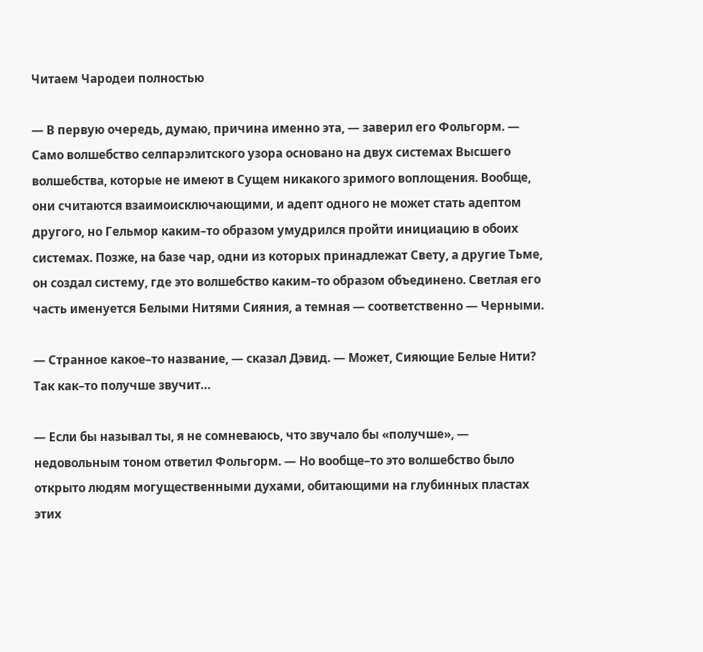Читаем Чародеи полностью

— В первую очередь, думаю, причина именно эта, — заверил его Фольгорм. — Само волшебство селпарэлитского узора основано на двух системах Высшего волшебства, которые не имеют в Сущем никакого зримого воплощения. Вообще, они считаются взаимоисключающими, и адепт одного не может стать адептом другого, но Гельмор каким–то образом умудрился пройти инициацию в обоих системах. Позже, на базе чар, одни из которых принадлежат Свету, а другие Тьме, он создал систему, где это волшебство каким–то образом объединено. Светлая его часть именуется Белыми Нитями Сияния, а темная — соответственно — Черными.

— Странное какое–то название, — сказал Дэвид. — Может, Сияющие Белые Нити? Так как–то получше звучит…

— Если бы называл ты, я не сомневаюсь, что звучало бы «получше», — недовольным тоном ответил Фольгорм. — Но вообще–то это волшебство было открыто людям могущественными духами, обитающими на глубинных пластах этих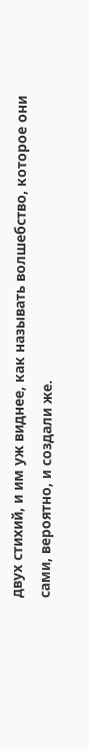двух стихий, и им уж виднее, как называть волшебство, которое они сами, вероятно, и создали же.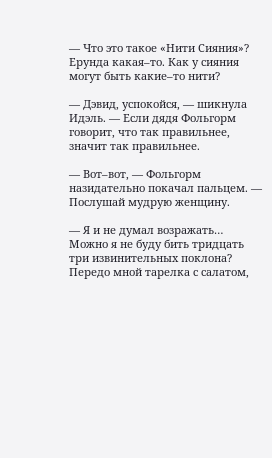— Что это такое «Нити Сияния»? Ерунда какая–то. Как у сияния могут быть какие–то нити?

— Дэвид, успокойся, — шикнула Идэль. — Если дядя Фольгорм говорит, что так правильнее, значит так правильнее.

— Вот–вот, — Фольгорм назидательно покачал пальцем. — Послушай мудрую женщину.

— Я и не думал возражать… Можно я не буду бить тридцать три извинительных поклона? Передо мной тарелка с салатом,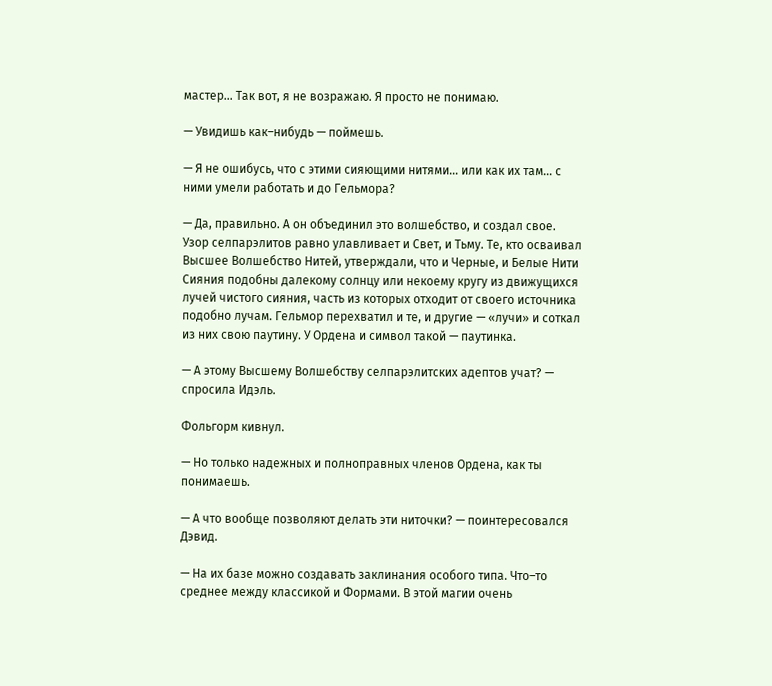мастер… Так вот, я не возражаю. Я просто не понимаю.

— Увидишь как–нибудь — поймешь.

— Я не ошибусь, что с этими сияющими нитями… или как их там… с ними умели работать и до Гельмора?

— Да, правильно. А он объединил это волшебство, и создал свое. Узор селпарэлитов равно улавливает и Свет, и Тьму. Те, кто осваивал Высшее Волшебство Нитей, утверждали, что и Черные, и Белые Нити Сияния подобны далекому солнцу или некоему кругу из движущихся лучей чистого сияния, часть из которых отходит от своего источника подобно лучам. Гельмор перехватил и те, и другие — «лучи» и соткал из них свою паутину. У Ордена и символ такой — паутинка.

— А этому Высшему Волшебству селпарэлитских адептов учат? — спросила Идэль.

Фольгорм кивнул.

— Но только надежных и полноправных членов Ордена, как ты понимаешь.

— А что вообще позволяют делать эти ниточки? — поинтересовался Дэвид.

— На их базе можно создавать заклинания особого типа. Что–то среднее между классикой и Формами. В этой магии очень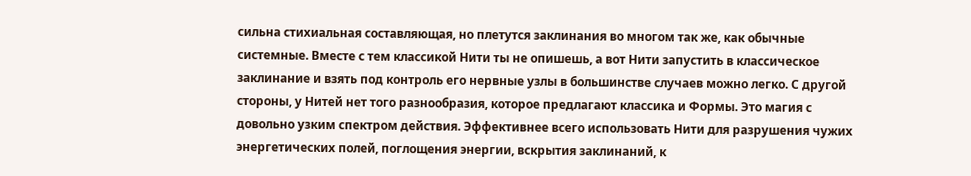сильна стихиальная составляющая, но плетутся заклинания во многом так же, как обычные системные. Вместе с тем классикой Нити ты не опишешь, а вот Нити запустить в классическое заклинание и взять под контроль его нервные узлы в большинстве случаев можно легко. С другой стороны, у Нитей нет того разнообразия, которое предлагают классика и Формы. Это магия с довольно узким спектром действия. Эффективнее всего использовать Нити для разрушения чужих энергетических полей, поглощения энергии, вскрытия заклинаний, к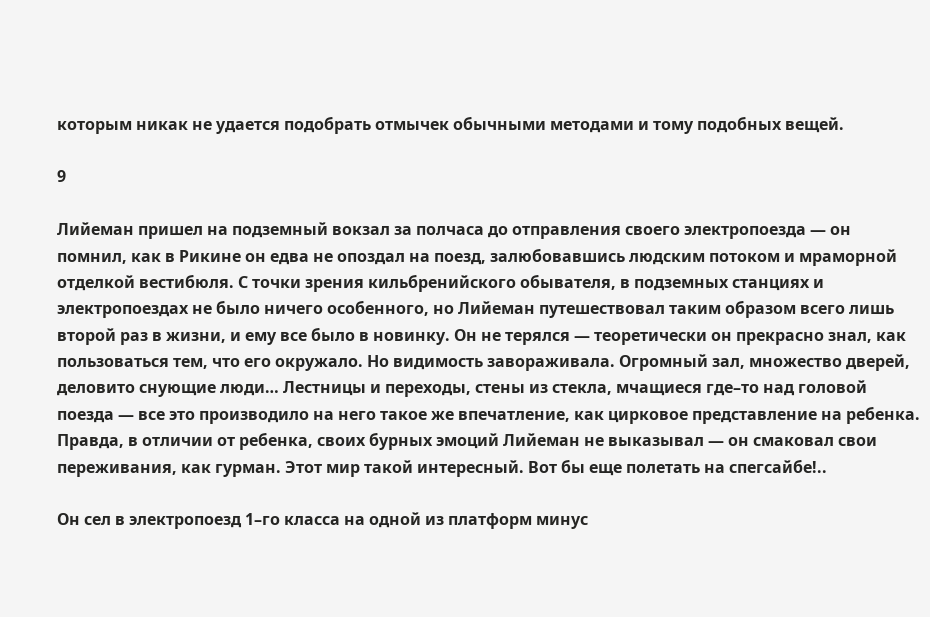которым никак не удается подобрать отмычек обычными методами и тому подобных вещей.

9

Лийеман пришел на подземный вокзал за полчаса до отправления своего электропоезда — он помнил, как в Рикине он едва не опоздал на поезд, залюбовавшись людским потоком и мраморной отделкой вестибюля. С точки зрения кильбренийского обывателя, в подземных станциях и электропоездах не было ничего особенного, но Лийеман путешествовал таким образом всего лишь второй раз в жизни, и ему все было в новинку. Он не терялся — теоретически он прекрасно знал, как пользоваться тем, что его окружало. Но видимость завораживала. Огромный зал, множество дверей, деловито снующие люди… Лестницы и переходы, стены из стекла, мчащиеся где–то над головой поезда — все это производило на него такое же впечатление, как цирковое представление на ребенка. Правда, в отличии от ребенка, своих бурных эмоций Лийеман не выказывал — он смаковал свои переживания, как гурман. Этот мир такой интересный. Вот бы еще полетать на спегсайбе!..

Он сел в электропоезд 1–го класса на одной из платформ минус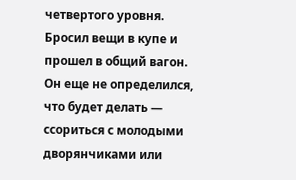четвертого уровня. Бросил вещи в купе и прошел в общий вагон. Он еще не определился, что будет делать — ссориться с молодыми дворянчиками или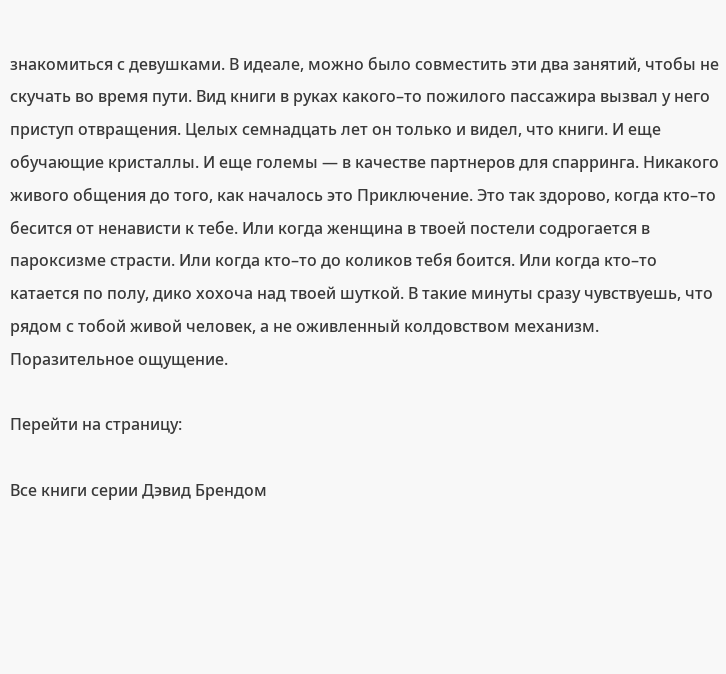знакомиться с девушками. В идеале, можно было совместить эти два занятий, чтобы не скучать во время пути. Вид книги в руках какого–то пожилого пассажира вызвал у него приступ отвращения. Целых семнадцать лет он только и видел, что книги. И еще обучающие кристаллы. И еще големы — в качестве партнеров для спарринга. Никакого живого общения до того, как началось это Приключение. Это так здорово, когда кто–то бесится от ненависти к тебе. Или когда женщина в твоей постели содрогается в пароксизме страсти. Или когда кто–то до коликов тебя боится. Или когда кто–то катается по полу, дико хохоча над твоей шуткой. В такие минуты сразу чувствуешь, что рядом с тобой живой человек, а не оживленный колдовством механизм. Поразительное ощущение.

Перейти на страницу:

Все книги серии Дэвид Брендом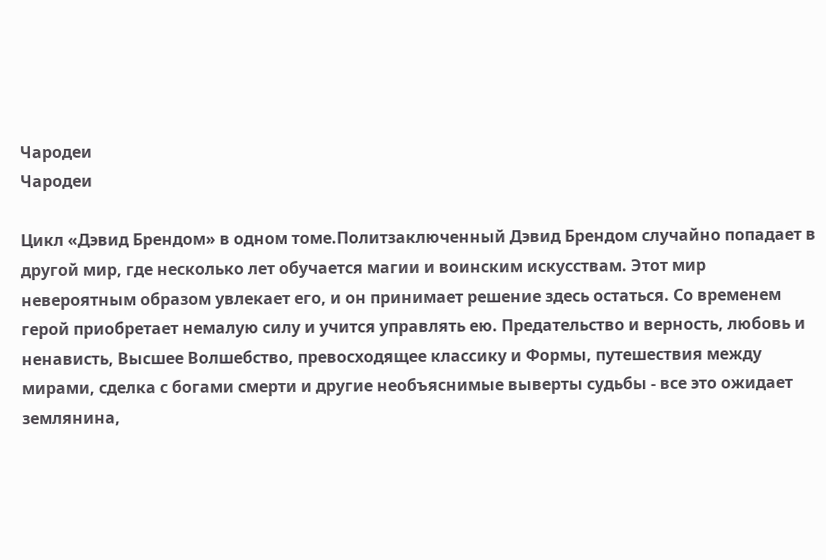Чародеи
Чародеи

Цикл «Дэвид Брендом» в одном томе.Политзаключенный Дэвид Брендом случайно попадает в другой мир, где несколько лет обучается магии и воинским искусствам. Этот мир невероятным образом увлекает его, и он принимает решение здесь остаться. Со временем герой приобретает немалую силу и учится управлять ею. Предательство и верность, любовь и ненависть, Высшее Волшебство, превосходящее классику и Формы, путешествия между мирами, сделка с богами смерти и другие необъяснимые выверты судьбы - все это ожидает землянина,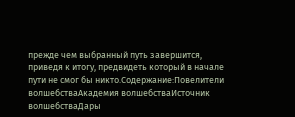прежде чем выбранный путь завершится, приведя к итогу, предвидеть который в начале пути не смог бы никто.Содержание:Повелители волшебстваАкадемия волшебстваИсточник волшебстваДары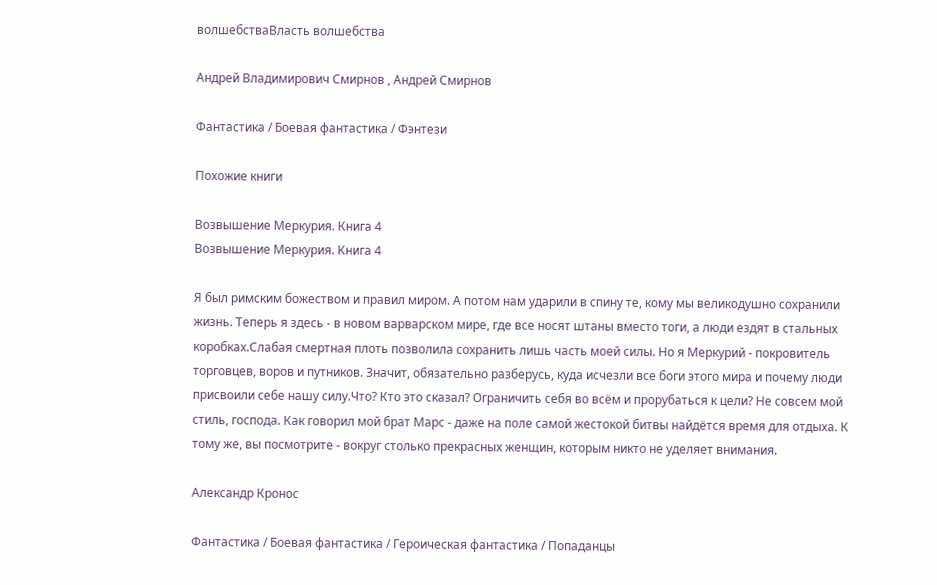волшебстваВласть волшебства

Андрей Владимирович Смирнов , Андрей Смирнов

Фантастика / Боевая фантастика / Фэнтези

Похожие книги

Возвышение Меркурия. Книга 4
Возвышение Меркурия. Книга 4

Я был римским божеством и правил миром. А потом нам ударили в спину те, кому мы великодушно сохранили жизнь. Теперь я здесь - в новом варварском мире, где все носят штаны вместо тоги, а люди ездят в стальных коробках.Слабая смертная плоть позволила сохранить лишь часть моей силы. Но я Меркурий - покровитель торговцев, воров и путников. Значит, обязательно разберусь, куда исчезли все боги этого мира и почему люди присвоили себе нашу силу.Что? Кто это сказал? Ограничить себя во всём и прорубаться к цели? Не совсем мой стиль, господа. Как говорил мой брат Марс - даже на поле самой жестокой битвы найдётся время для отдыха. К тому же, вы посмотрите - вокруг столько прекрасных женщин, которым никто не уделяет внимания.

Александр Кронос

Фантастика / Боевая фантастика / Героическая фантастика / Попаданцы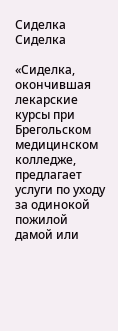Сиделка
Сиделка

«Сиделка, окончившая лекарские курсы при Брегольском медицинском колледже, предлагает услуги по уходу за одинокой пожилой дамой или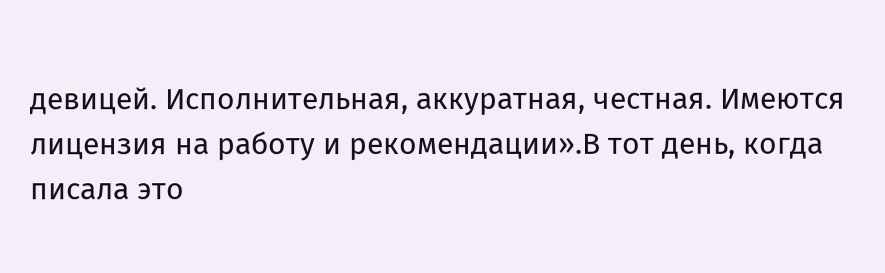девицей. Исполнительная, аккуратная, честная. Имеются лицензия на работу и рекомендации».В тот день, когда писала это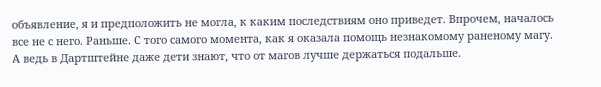объявление, я и предположить не могла, к каким последствиям оно приведет. Впрочем, началось все не с него. Раньше. С того самого момента, как я оказала помощь незнакомому раненому магу. А ведь в Дартштейне даже дети знают, что от магов лучше держаться подальше.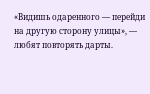«Видишь одаренного — перейди на другую сторону улицы», — любят повторять дарты.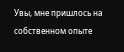Увы, мне пришлось на собственном опыте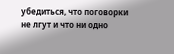убедиться, что поговорки не лгут и что ни одно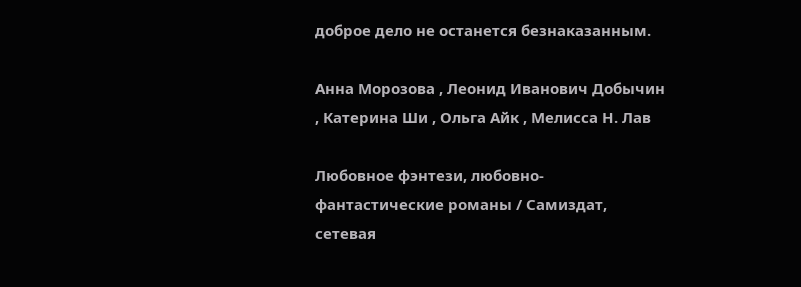доброе дело не останется безнаказанным.

Анна Морозова , Леонид Иванович Добычин , Катерина Ши , Ольга Айк , Мелисса Н. Лав

Любовное фэнтези, любовно-фантастические романы / Самиздат, сетевая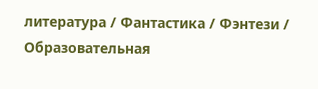литература / Фантастика / Фэнтези / Образовательная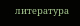литература